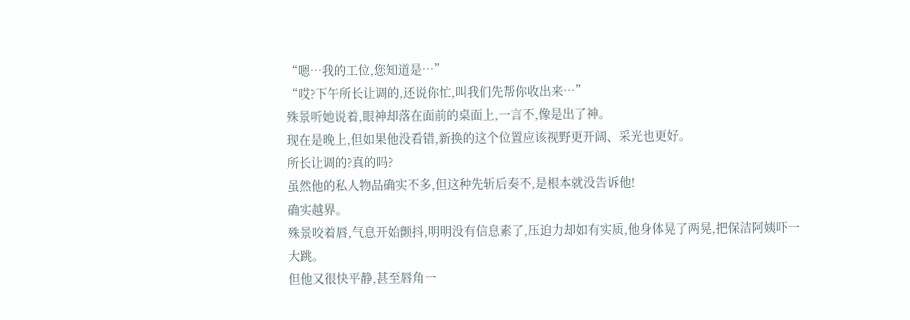“嗯…我的工位,您知道是…”
“哎?下午所长让调的,还说你忙,叫我们先帮你收出来…”
殊景听她说着,眼神却落在面前的桌面上,一言不,像是出了神。
现在是晚上,但如果他没看错,新换的这个位置应该视野更开阔、采光也更好。
所长让调的?真的吗?
虽然他的私人物品确实不多,但这种先斩后奏不,是根本就没告诉他!
确实越界。
殊景咬着唇,气息开始颤抖,明明没有信息素了,压迫力却如有实质,他身体晃了两晃,把保洁阿姨吓一大跳。
但他又很快平静,甚至唇角一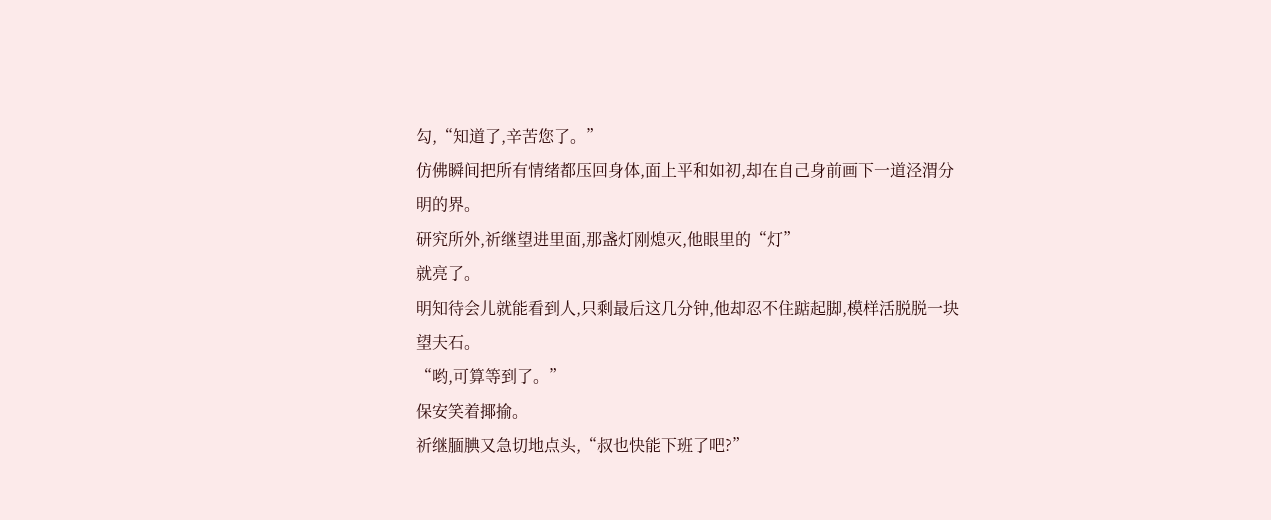勾,“知道了,辛苦您了。”
仿佛瞬间把所有情绪都压回身体,面上平和如初,却在自己身前画下一道泾渭分明的界。
研究所外,祈继望进里面,那盏灯刚熄灭,他眼里的“灯”
就亮了。
明知待会儿就能看到人,只剩最后这几分钟,他却忍不住踮起脚,模样活脱脱一块望夫石。
“哟,可算等到了。”
保安笑着揶揄。
祈继腼腆又急切地点头,“叔也快能下班了吧?”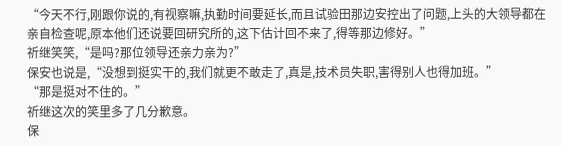“今天不行,刚跟你说的,有视察嘛,执勤时间要延长,而且试验田那边安控出了问题,上头的大领导都在亲自检查呢,原本他们还说要回研究所的,这下估计回不来了,得等那边修好。”
祈继笑笑,“是吗?那位领导还亲力亲为?”
保安也说是,“没想到挺实干的,我们就更不敢走了,真是,技术员失职,害得别人也得加班。”
“那是挺对不住的。”
祈继这次的笑里多了几分歉意。
保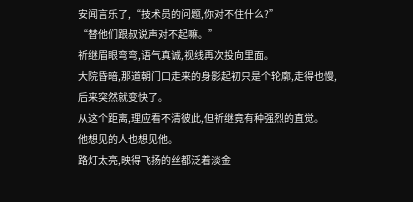安闻言乐了,“技术员的问题,你对不住什么?”
“替他们跟叔说声对不起嘛。”
祈继眉眼弯弯,语气真诚,视线再次投向里面。
大院昏暗,那道朝门口走来的身影起初只是个轮廓,走得也慢,后来突然就变快了。
从这个距离,理应看不清彼此,但祈继竟有种强烈的直觉。
他想见的人也想见他。
路灯太亮,映得飞扬的丝都泛着淡金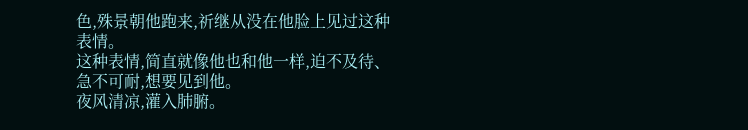色,殊景朝他跑来,祈继从没在他脸上见过这种表情。
这种表情,简直就像他也和他一样,迫不及待、急不可耐,想要见到他。
夜风清凉,灌入肺腑。